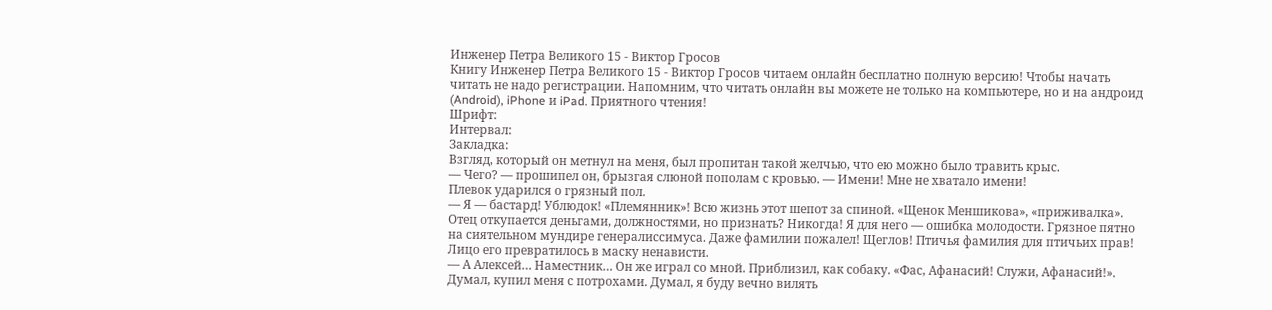Инженер Петра Великого 15 - Виктор Гросов
Книгу Инженер Петра Великого 15 - Виктор Гросов читаем онлайн бесплатно полную версию! Чтобы начать читать не надо регистрации. Напомним, что читать онлайн вы можете не только на компьютере, но и на андроид (Android), iPhone и iPad. Приятного чтения!
Шрифт:
Интервал:
Закладка:
Взгляд, который он метнул на меня, был пропитан такой желчью, что ею можно было травить крыс.
— Чего? — прошипел он, брызгая слюной пополам с кровью. — Имени! Мне не хватало имени!
Плевок ударился о грязный пол.
— Я — бастард! Ублюдок! «Племянник»! Всю жизнь этот шепот за спиной. «Щенок Меншикова», «приживалка». Отец откупается деньгами, должностями, но признать? Никогда! Я для него — ошибка молодости. Грязное пятно на сиятельном мундире генералиссимуса. Даже фамилии пожалел! Щеглов! Птичья фамилия для птичьих прав!
Лицо его превратилось в маску ненависти.
— А Алексей… Наместник… Он же играл со мной. Приблизил, как собаку. «Фас, Афанасий! Служи, Афанасий!». Думал, купил меня с потрохами. Думал, я буду вечно вилять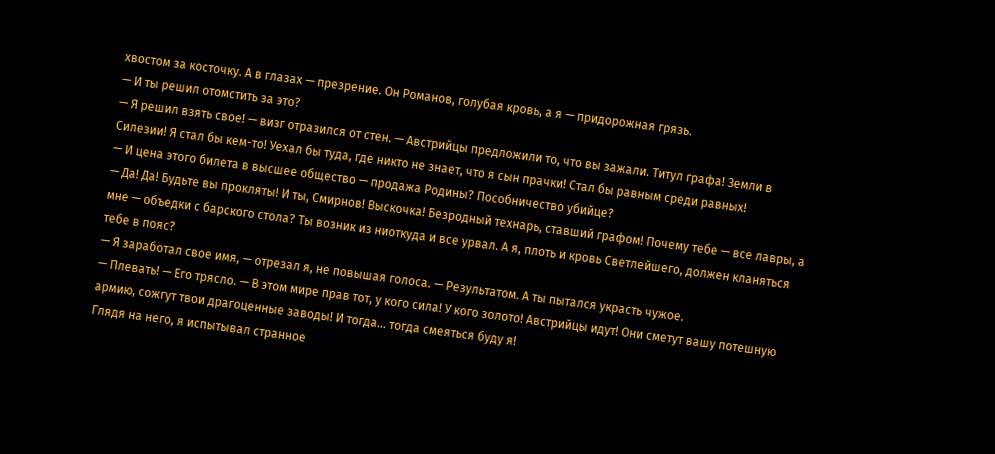хвостом за косточку. А в глазах — презрение. Он Романов, голубая кровь, а я — придорожная грязь.
— И ты решил отомстить за это?
— Я решил взять свое! — визг отразился от стен. — Австрийцы предложили то, что вы зажали. Титул графа! Земли в Силезии! Я стал бы кем-то! Уехал бы туда, где никто не знает, что я сын прачки! Стал бы равным среди равных!
— И цена этого билета в высшее общество — продажа Родины? Пособничество убийце?
— Да! Да! Будьте вы прокляты! И ты, Смирнов! Выскочка! Безродный технарь, ставший графом! Почему тебе — все лавры, а мне — объедки с барского стола? Ты возник из ниоткуда и все урвал. А я, плоть и кровь Светлейшего, должен кланяться тебе в пояс?
— Я заработал свое имя, — отрезал я, не повышая голоса. — Результатом. А ты пытался украсть чужое.
— Плевать! — Его трясло. — В этом мире прав тот, у кого сила! У кого золото! Австрийцы идут! Они сметут вашу потешную армию, сожгут твои драгоценные заводы! И тогда… тогда смеяться буду я!
Глядя на него, я испытывал странное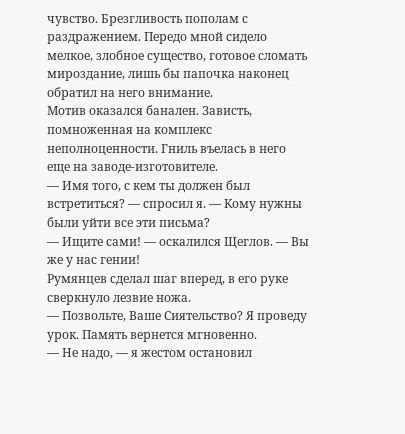чувство. Брезгливость пополам с раздражением. Передо мной сидело мелкое, злобное существо, готовое сломать мироздание, лишь бы папочка наконец обратил на него внимание.
Мотив оказался банален. Зависть, помноженная на комплекс неполноценности. Гниль въелась в него еще на заводе-изготовителе.
— Имя того, с кем ты должен был встретиться? — спросил я. — Кому нужны были уйти все эти письма?
— Ищите сами! — оскалился Щеглов. — Вы же у нас гении!
Румянцев сделал шаг вперед, в его руке сверкнуло лезвие ножа.
— Позвольте, Ваше Сиятельство? Я проведу урок. Память вернется мгновенно.
— Не надо, — я жестом остановил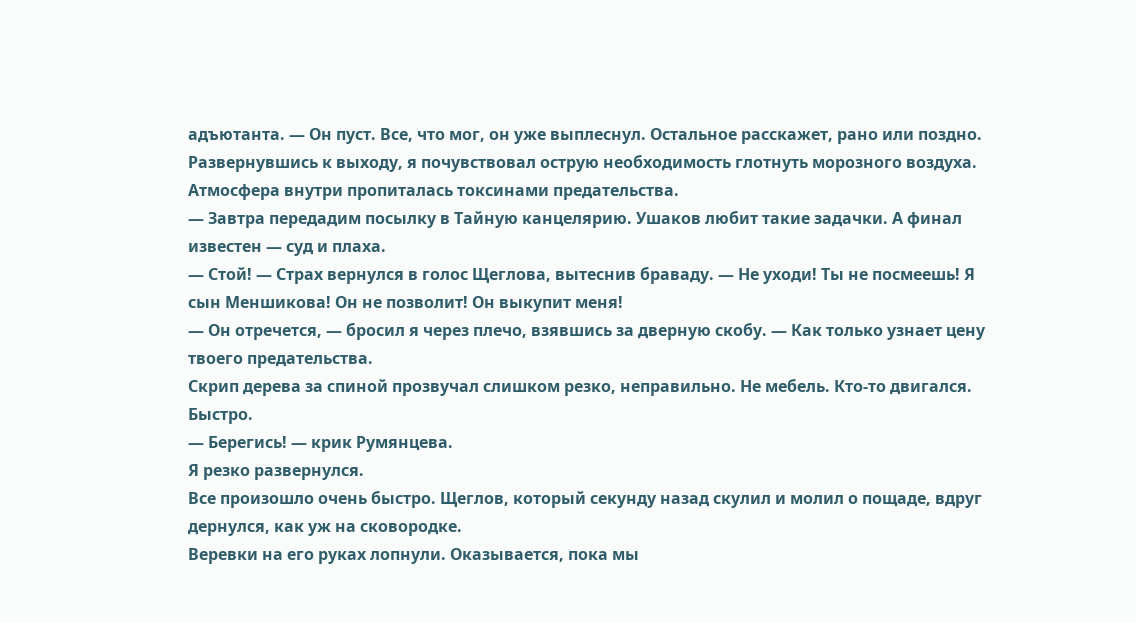адъютанта. — Он пуст. Все, что мог, он уже выплеснул. Остальное расскажет, рано или поздно.
Развернувшись к выходу, я почувствовал острую необходимость глотнуть морозного воздуха. Атмосфера внутри пропиталась токсинами предательства.
— Завтра передадим посылку в Тайную канцелярию. Ушаков любит такие задачки. А финал известен — суд и плаха.
— Стой! — Страх вернулся в голос Щеглова, вытеснив браваду. — Не уходи! Ты не посмеешь! Я сын Меншикова! Он не позволит! Он выкупит меня!
— Он отречется, — бросил я через плечо, взявшись за дверную скобу. — Как только узнает цену твоего предательства.
Скрип дерева за спиной прозвучал слишком резко, неправильно. Не мебель. Кто-то двигался. Быстро.
— Берегись! — крик Румянцева.
Я резко развернулся.
Все произошло очень быстро. Щеглов, который секунду назад скулил и молил о пощаде, вдруг дернулся, как уж на сковородке.
Веревки на его руках лопнули. Оказывается, пока мы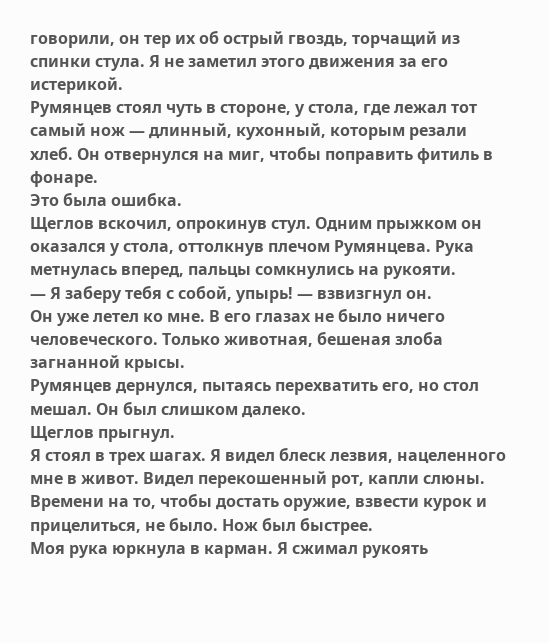говорили, он тер их об острый гвоздь, торчащий из спинки стула. Я не заметил этого движения за его истерикой.
Румянцев стоял чуть в стороне, у стола, где лежал тот самый нож — длинный, кухонный, которым резали хлеб. Он отвернулся на миг, чтобы поправить фитиль в фонаре.
Это была ошибка.
Щеглов вскочил, опрокинув стул. Одним прыжком он оказался у стола, оттолкнув плечом Румянцева. Рука метнулась вперед, пальцы сомкнулись на рукояти.
— Я заберу тебя с собой, упырь! — взвизгнул он.
Он уже летел ко мне. В его глазах не было ничего человеческого. Только животная, бешеная злоба загнанной крысы.
Румянцев дернулся, пытаясь перехватить его, но стол мешал. Он был слишком далеко.
Щеглов прыгнул.
Я стоял в трех шагах. Я видел блеск лезвия, нацеленного мне в живот. Видел перекошенный рот, капли слюны.
Времени на то, чтобы достать оружие, взвести курок и прицелиться, не было. Нож был быстрее.
Моя рука юркнула в карман. Я сжимал рукоять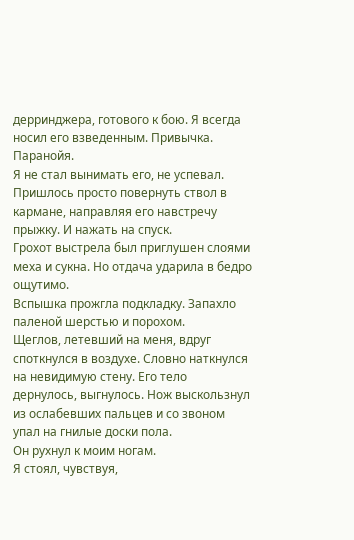дерринджера, готового к бою. Я всегда носил его взведенным. Привычка. Паранойя.
Я не стал вынимать его, не успевал. Пришлось просто повернуть ствол в кармане, направляя его навстречу прыжку. И нажать на спуск.
Грохот выстрела был приглушен слоями меха и сукна. Но отдача ударила в бедро ощутимо.
Вспышка прожгла подкладку. Запахло паленой шерстью и порохом.
Щеглов, летевший на меня, вдруг споткнулся в воздухе. Словно наткнулся на невидимую стену. Его тело дернулось, выгнулось. Нож выскользнул из ослабевших пальцев и со звоном упал на гнилые доски пола.
Он рухнул к моим ногам.
Я стоял, чувствуя,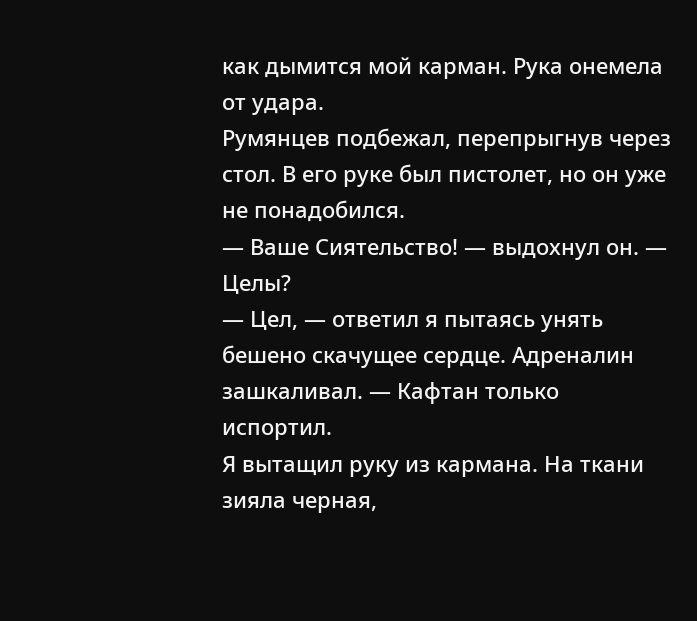как дымится мой карман. Рука онемела от удара.
Румянцев подбежал, перепрыгнув через стол. В его руке был пистолет, но он уже не понадобился.
— Ваше Сиятельство! — выдохнул он. — Целы?
— Цел, — ответил я пытаясь унять бешено скачущее сердце. Адреналин зашкаливал. — Кафтан только испортил.
Я вытащил руку из кармана. На ткани зияла черная,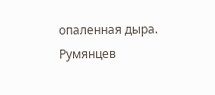опаленная дыра.
Румянцев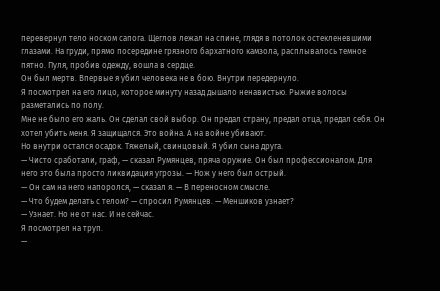перевернул тело носком сапога. Щеглов лежал на спине, глядя в потолок остекленевшими глазами. На груди, прямо посередине грязного бархатного камзола, расплывалось темное пятно. Пуля, пробив одежду, вошла в сердце.
Он был мертв. Впервые я убил человека не в бою. Внутри передернуло.
Я посмотрел на его лицо, которое минуту назад дышало ненавистью. Рыжие волосы разметались по полу.
Мне не было его жаль. Он сделал свой выбор. Он предал страну, предал отца, предал себя. Он хотел убить меня. Я защищался. Это война. А на войне убивают.
Но внутри остался осадок. Тяжелый, свинцовый. Я убил сына друга.
— Чисто сработали, граф, — сказал Румянцев, пряча оружие. Он был профессионалом. Для него это была просто ликвидация угрозы. — Нож у него был острый.
— Он сам на него напоролся, — сказал я. — В переносном смысле.
— Что будем делать с телом? — спросил Румянцев. — Меншиков узнает?
— Узнает. Но не от нас. И не сейчас.
Я посмотрел на труп.
—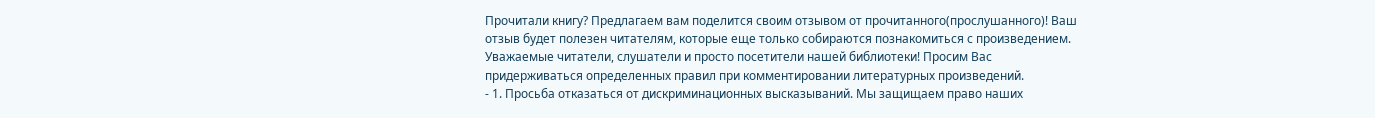Прочитали книгу? Предлагаем вам поделится своим отзывом от прочитанного(прослушанного)! Ваш отзыв будет полезен читателям, которые еще только собираются познакомиться с произведением.
Уважаемые читатели, слушатели и просто посетители нашей библиотеки! Просим Вас придерживаться определенных правил при комментировании литературных произведений.
- 1. Просьба отказаться от дискриминационных высказываний. Мы защищаем право наших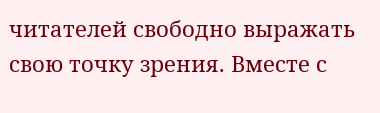читателей свободно выражать свою точку зрения. Вместе с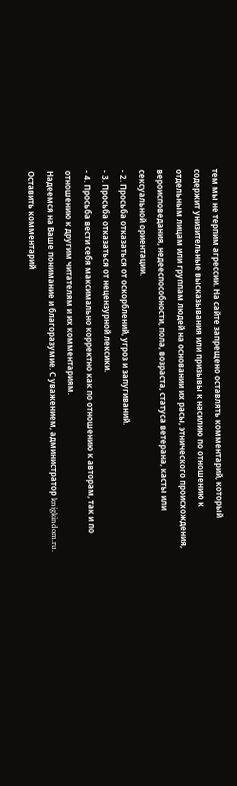тем мы не терпим агрессии. На сайте запрещено оставлять комментарий, который содержит унизительные высказывания или призывы к насилию по отношению к отдельным лицам или группам людей на основании их расы, этнического происхождения, вероисповедания, недееспособности, пола, возраста, статуса ветерана, касты или сексуальной ориентации.
- 2. Просьба отказаться от оскорблений, угроз и запугиваний.
- 3. Просьба отказаться от нецензурной лексики.
- 4. Просьба вести себя максимально корректно как по отношению к авторам, так и по отношению к другим читателям и их комментариям.
Надеемся на Ваше понимание и благоразумие. С уважением, администратор knigkindom.ru.
Оставить комментарий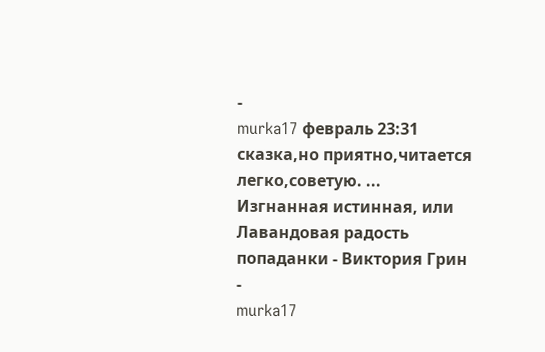-
murka17 февраль 23:31
сказка,но приятно,читается легко,советую. ...
Изгнанная истинная, или Лавандовая радость попаданки - Виктория Грин
-
murka17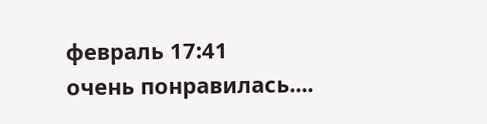февраль 17:41
очень понравилась....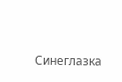Синеглазка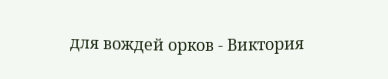для вождей орков - Виктория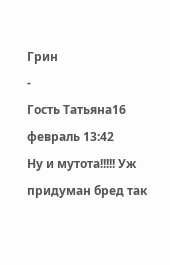Грин
-
Гость Татьяна16 февраль 13:42
Ну и мутота!!!!! Уж придуман бред так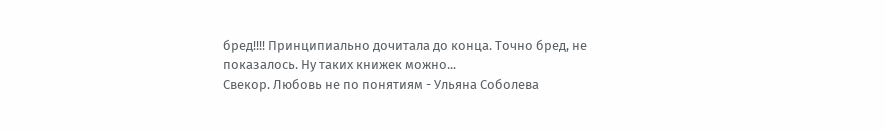бред!!!! Принципиально дочитала до конца. Точно бред, не показалось. Ну таких книжек можно...
Свекор. Любовь не по понятиям - Ульяна Соболева